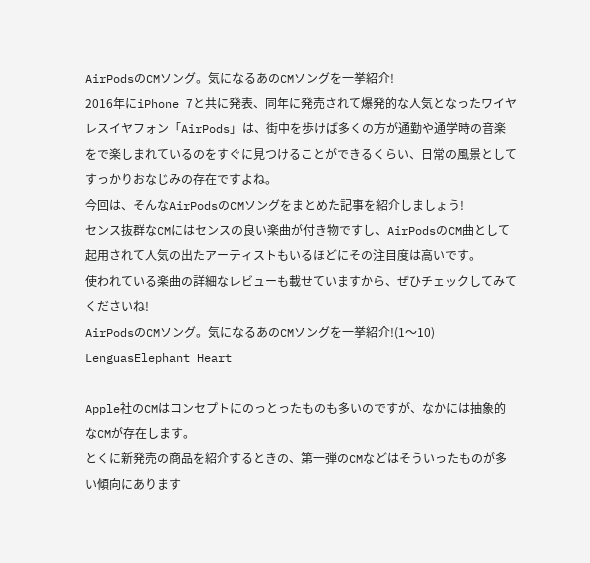AirPodsのCMソング。気になるあのCMソングを一挙紹介!
2016年にiPhone 7と共に発表、同年に発売されて爆発的な人気となったワイヤレスイヤフォン「AirPods」は、街中を歩けば多くの方が通勤や通学時の音楽をで楽しまれているのをすぐに見つけることができるくらい、日常の風景としてすっかりおなじみの存在ですよね。
今回は、そんなAirPodsのCMソングをまとめた記事を紹介しましょう!
センス抜群なCMにはセンスの良い楽曲が付き物ですし、AirPodsのCM曲として起用されて人気の出たアーティストもいるほどにその注目度は高いです。
使われている楽曲の詳細なレビューも載せていますから、ぜひチェックしてみてくださいね!
AirPodsのCMソング。気になるあのCMソングを一挙紹介!(1〜10)
LenguasElephant Heart

Apple社のCMはコンセプトにのっとったものも多いのですが、なかには抽象的なCMが存在します。
とくに新発売の商品を紹介するときの、第一弾のCMなどはそういったものが多い傾向にあります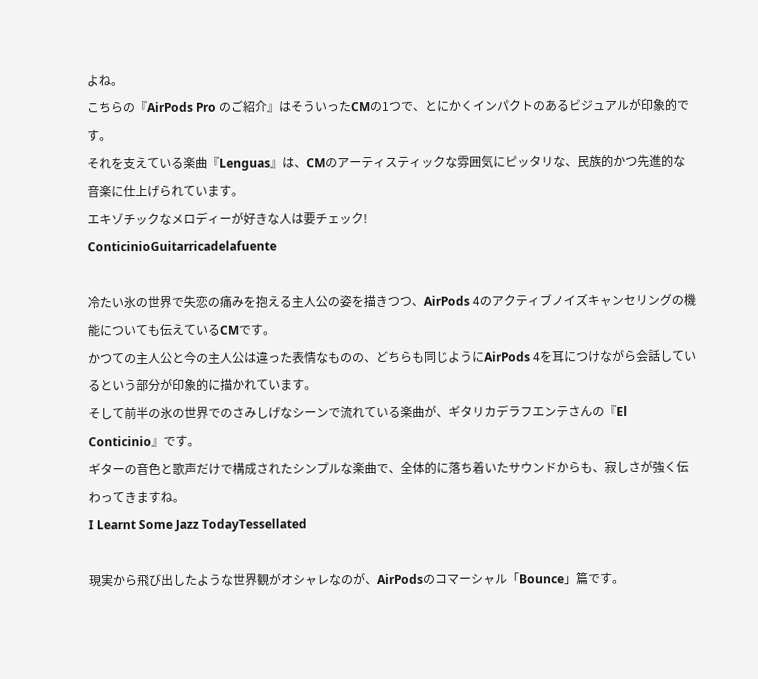よね。
こちらの『AirPods Pro のご紹介』はそういったCMの1つで、とにかくインパクトのあるビジュアルが印象的です。
それを支えている楽曲『Lenguas』は、CMのアーティスティックな雰囲気にピッタリな、民族的かつ先進的な音楽に仕上げられています。
エキゾチックなメロディーが好きな人は要チェック!
ConticinioGuitarricadelafuente

冷たい氷の世界で失恋の痛みを抱える主人公の姿を描きつつ、AirPods 4のアクティブノイズキャンセリングの機能についても伝えているCMです。
かつての主人公と今の主人公は違った表情なものの、どちらも同じようにAirPods 4を耳につけながら会話しているという部分が印象的に描かれています。
そして前半の氷の世界でのさみしげなシーンで流れている楽曲が、ギタリカデラフエンテさんの『El Conticinio』です。
ギターの音色と歌声だけで構成されたシンプルな楽曲で、全体的に落ち着いたサウンドからも、寂しさが強く伝わってきますね。
I Learnt Some Jazz TodayTessellated

現実から飛び出したような世界観がオシャレなのが、AirPodsのコマーシャル「Bounce」篇です。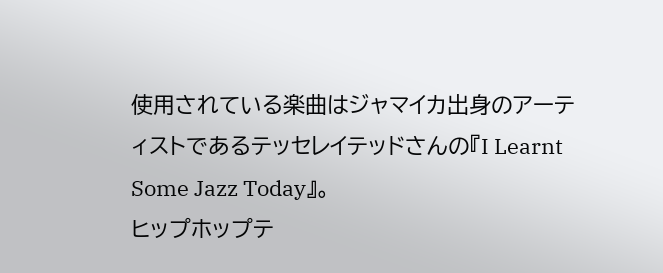使用されている楽曲はジャマイカ出身のアーティストであるテッセレイテッドさんの『I Learnt Some Jazz Today』。
ヒップホップテ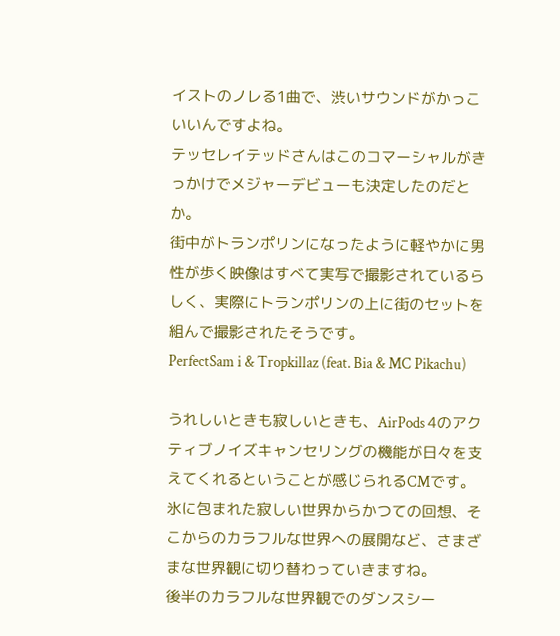イストのノレる1曲で、渋いサウンドがかっこいいんですよね。
テッセレイテッドさんはこのコマーシャルがきっかけでメジャーデビューも決定したのだとか。
街中がトランポリンになったように軽やかに男性が歩く映像はすべて実写で撮影されているらしく、実際にトランポリンの上に街のセットを組んで撮影されたそうです。
PerfectSam i & Tropkillaz (feat. Bia & MC Pikachu)

うれしいときも寂しいときも、AirPods 4のアクティブノイズキャンセリングの機能が日々を支えてくれるということが感じられるCMです。
氷に包まれた寂しい世界からかつての回想、そこからのカラフルな世界への展開など、さまざまな世界観に切り替わっていきますね。
後半のカラフルな世界観でのダンスシー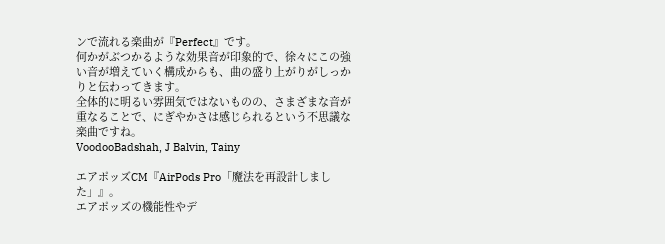ンで流れる楽曲が『Perfect』です。
何かがぶつかるような効果音が印象的で、徐々にこの強い音が増えていく構成からも、曲の盛り上がりがしっかりと伝わってきます。
全体的に明るい雰囲気ではないものの、さまざまな音が重なることで、にぎやかさは感じられるという不思議な楽曲ですね。
VoodooBadshah, J Balvin, Tainy

エアポッズCM『AirPods Pro「魔法を再設計しました」』。
エアポッズの機能性やデ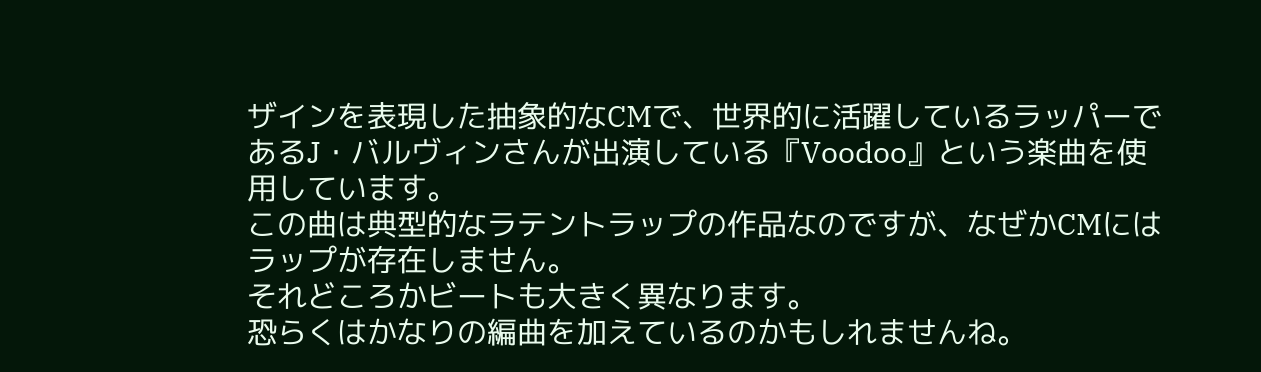ザインを表現した抽象的なCMで、世界的に活躍しているラッパーであるJ・バルヴィンさんが出演している『Voodoo』という楽曲を使用しています。
この曲は典型的なラテントラップの作品なのですが、なぜかCMにはラップが存在しません。
それどころかビートも大きく異なります。
恐らくはかなりの編曲を加えているのかもしれませんね。